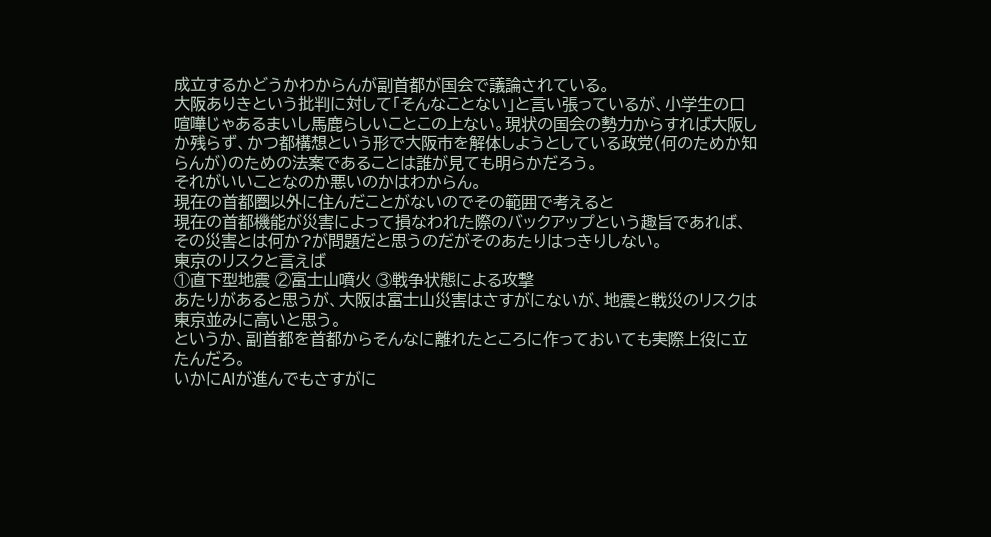成立するかどうかわからんが副首都が国会で議論されている。
大阪ありきという批判に対して「そんなことない」と言い張っているが、小学生の口喧嘩じゃあるまいし馬鹿らしいことこの上ない。現状の国会の勢力からすれば大阪しか残らず、かつ都構想という形で大阪市を解体しようとしている政党(何のためか知らんが)のための法案であることは誰が見ても明らかだろう。
それがいいことなのか悪いのかはわからん。
現在の首都圏以外に住んだことがないのでその範囲で考えると
現在の首都機能が災害によって損なわれた際のバックアップという趣旨であれば、その災害とは何か?が問題だと思うのだがそのあたりはっきりしない。
東京のリスクと言えば
①直下型地震 ②富士山噴火 ③戦争状態による攻撃
あたりがあると思うが、大阪は富士山災害はさすがにないが、地震と戦災のリスクは東京並みに高いと思う。
というか、副首都を首都からそんなに離れたところに作っておいても実際上役に立たんだろ。
いかにAIが進んでもさすがに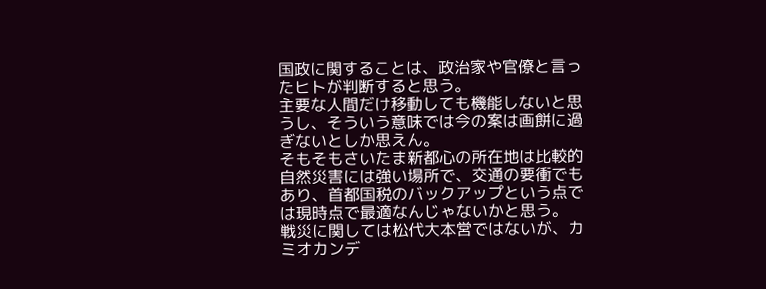国政に関することは、政治家や官僚と言ったヒトが判断すると思う。
主要な人間だけ移動しても機能しないと思うし、そういう意味では今の案は画餅に過ぎないとしか思えん。
そもそもさいたま新都心の所在地は比較的自然災害には強い場所で、交通の要衝でもあり、首都国税のバックアップという点では現時点で最適なんじゃないかと思う。
戦災に関しては松代大本営ではないが、カミオカンデ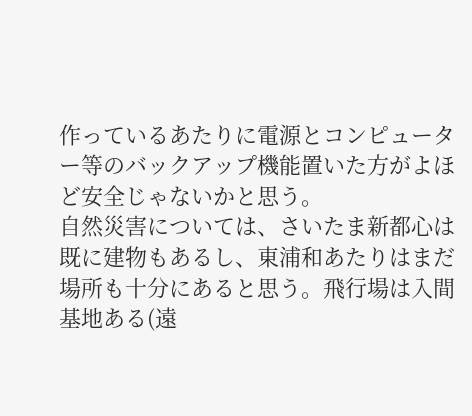作っているあたりに電源とコンピューター等のバックアップ機能置いた方がよほど安全じゃないかと思う。
自然災害については、さいたま新都心は既に建物もあるし、東浦和あたりはまだ場所も十分にあると思う。飛行場は入間基地ある(遠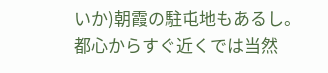いか)朝霞の駐屯地もあるし。
都心からすぐ近くでは当然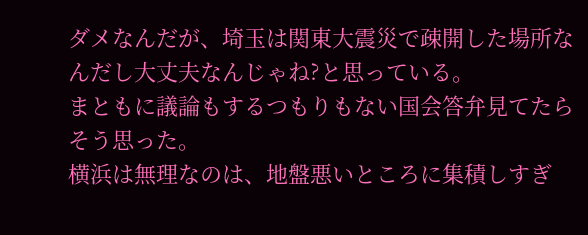ダメなんだが、埼玉は関東大震災で疎開した場所なんだし大丈夫なんじゃね?と思っている。
まともに議論もするつもりもない国会答弁見てたらそう思った。
横浜は無理なのは、地盤悪いところに集積しすぎ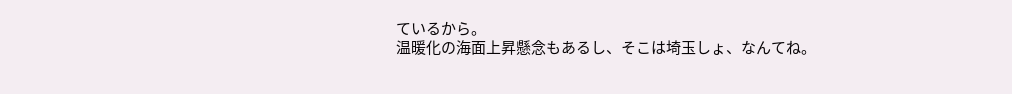ているから。
温暖化の海面上昇懸念もあるし、そこは埼玉しょ、なんてね。